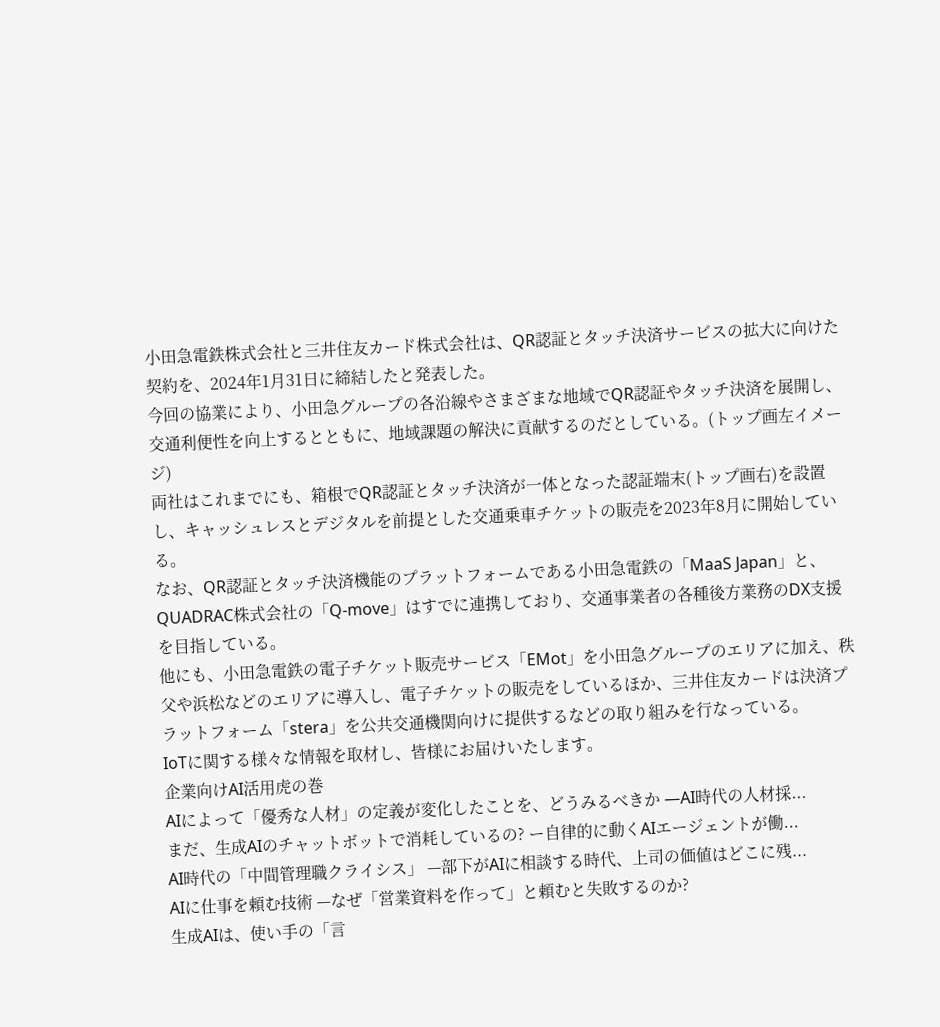小田急電鉄株式会社と三井住友カード株式会社は、QR認証とタッチ決済サービスの拡大に向けた契約を、2024年1月31日に締結したと発表した。
今回の協業により、小田急グループの各沿線やさまざまな地域でQR認証やタッチ決済を展開し、交通利便性を向上するとともに、地域課題の解決に貢献するのだとしている。(トップ画左イメージ)
両社はこれまでにも、箱根でQR認証とタッチ決済が一体となった認証端末(トップ画右)を設置し、キャッシュレスとデジタルを前提とした交通乗車チケットの販売を2023年8月に開始している。
なお、QR認証とタッチ決済機能のプラットフォームである小田急電鉄の「MaaS Japan」と、QUADRAC株式会社の「Q-move」はすでに連携しており、交通事業者の各種後方業務のDX支援を目指している。
他にも、小田急電鉄の電子チケット販売サービス「EMot」を小田急グループのエリアに加え、秩父や浜松などのエリアに導入し、電子チケットの販売をしているほか、三井住友カードは決済プラットフォーム「stera」を公共交通機関向けに提供するなどの取り組みを行なっている。
IoTに関する様々な情報を取材し、皆様にお届けいたします。
企業向けAI活用虎の巻
AIによって「優秀な人材」の定義が変化したことを、どうみるべきか —AI時代の人材採...
まだ、生成AIのチャットボットで消耗しているの? ー自律的に動くAIエージェントが働...
AI時代の「中間管理職クライシス」 —部下がAIに相談する時代、上司の価値はどこに残...
AIに仕事を頼む技術 —なぜ「営業資料を作って」と頼むと失敗するのか?
生成AIは、使い手の「言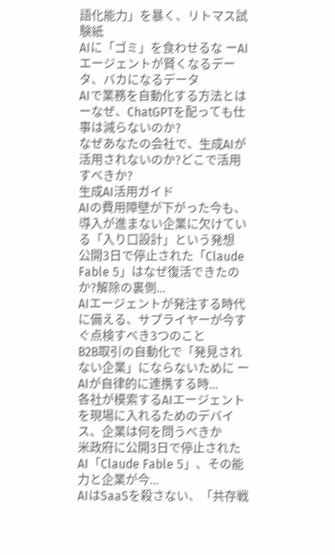語化能力」を暴く、リトマス試験紙
AIに「ゴミ」を食わせるな ーAIエージェントが賢くなるデータ、バカになるデータ
AIで業務を自動化する方法とは ーなぜ、ChatGPTを配っても仕事は減らないのか?
なぜあなたの会社で、生成AIが活用されないのか?どこで活用すべきか?
生成AI活用ガイド
AIの費用障壁が下がった今も、導入が進まない企業に欠けている「入り口設計」という発想
公開3日で停止された「Claude Fable 5」はなぜ復活できたのか?解除の裏側...
AIエージェントが発注する時代に備える、サプライヤーが今すぐ点検すべき3つのこと
B2B取引の自動化で「発見されない企業」にならないために ーAIが自律的に連携する時...
各社が模索するAIエージェントを現場に入れるためのデバイス、企業は何を問うべきか
米政府に公開3日で停止されたAI「Claude Fable 5」、その能力と企業が今...
AIはSaaSを殺さない、「共存戦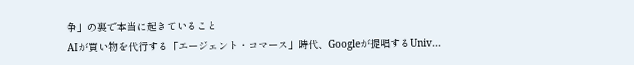争」の裏で本当に起きていること
AIが買い物を代行する「エージェント・コマース」時代、Googleが提唱するUniv...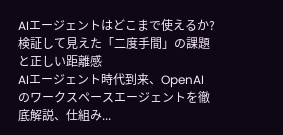AIエージェントはどこまで使えるか?検証して見えた「二度手間」の課題と正しい距離感
AIエージェント時代到来、OpenAIのワークスペースエージェントを徹底解説、仕組み...